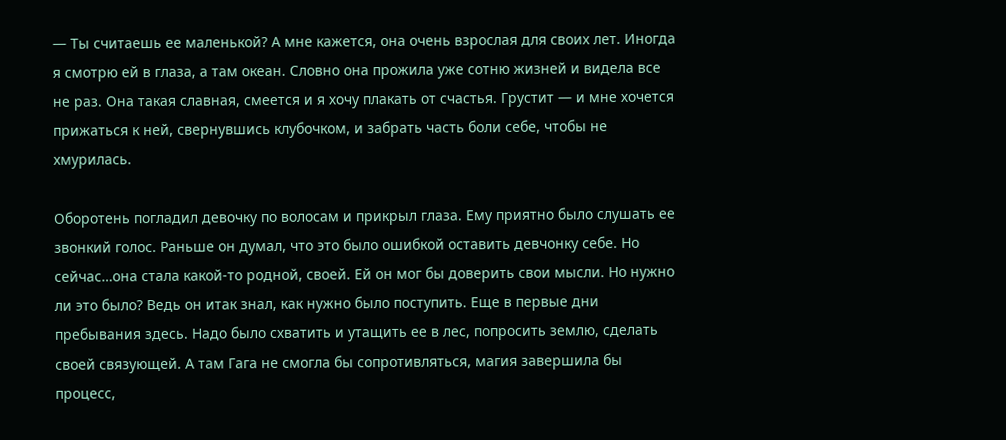— Ты считаешь ее маленькой? А мне кажется, она очень взрослая для своих лет. Иногда я смотрю ей в глаза, а там океан. Словно она прожила уже сотню жизней и видела все не раз. Она такая славная, смеется и я хочу плакать от счастья. Грустит — и мне хочется прижаться к ней, свернувшись клубочком, и забрать часть боли себе, чтобы не хмурилась.

Оборотень погладил девочку по волосам и прикрыл глаза. Ему приятно было слушать ее звонкий голос. Раньше он думал, что это было ошибкой оставить девчонку себе. Но сейчас…она стала какой-то родной, своей. Ей он мог бы доверить свои мысли. Но нужно ли это было? Ведь он итак знал, как нужно было поступить. Еще в первые дни пребывания здесь. Надо было схватить и утащить ее в лес, попросить землю, сделать своей связующей. А там Гага не смогла бы сопротивляться, магия завершила бы процесс,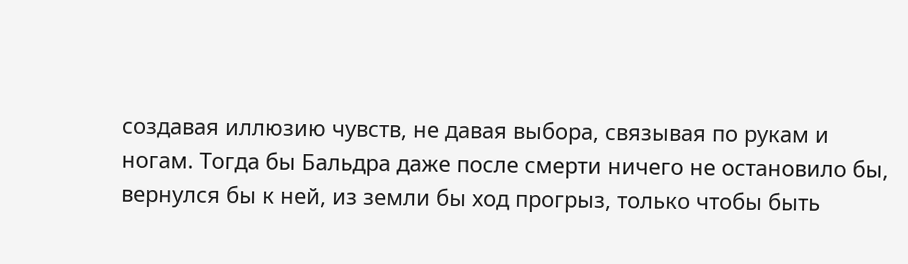создавая иллюзию чувств, не давая выбора, связывая по рукам и ногам. Тогда бы Бальдра даже после смерти ничего не остановило бы, вернулся бы к ней, из земли бы ход прогрыз, только чтобы быть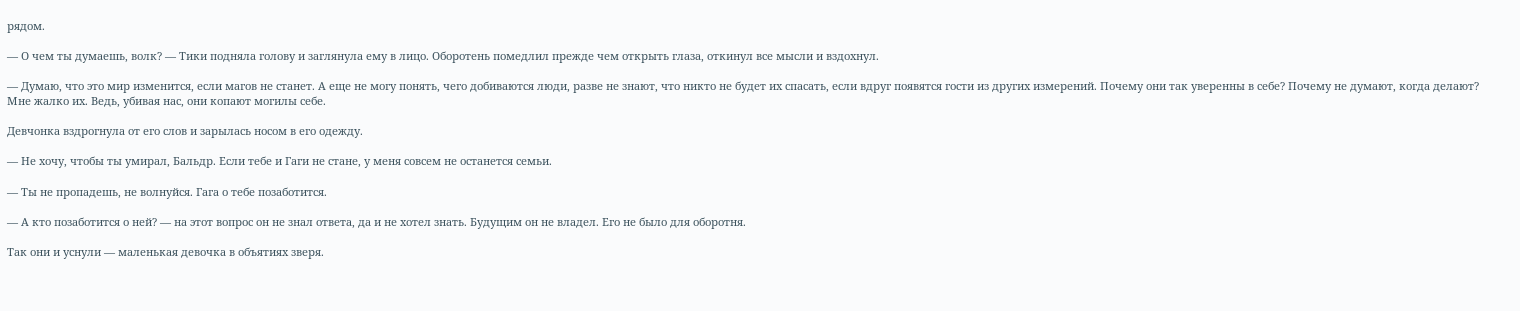рядом.

— О чем ты думаешь, волк? — Тики подняла голову и заглянула ему в лицо. Оборотень помедлил прежде чем открыть глаза, откинул все мысли и вздохнул.

— Думаю, что это мир изменится, если магов не станет. А еще не могу понять, чего добиваются люди, разве не знают, что никто не будет их спасать, если вдруг появятся гости из других измерений. Почему они так уверенны в себе? Почему не думают, когда делают? Мне жалко их. Ведь, убивая нас, они копают могилы себе.

Девчонка вздрогнула от его слов и зарылась носом в его одежду.

— Не хочу, чтобы ты умирал, Бальдр. Если тебе и Гаги не стане, у меня совсем не останется семьи.

— Ты не пропадешь, не волнуйся. Гага о тебе позаботится.

— А кто позаботится о ней? — на этот вопрос он не знал ответа, да и не хотел знать. Будущим он не владел. Его не было для оборотня.

Так они и уснули — маленькая девочка в объятиях зверя.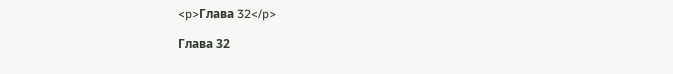<p>Глава 32</p>

Глава 32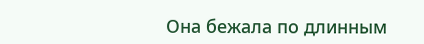Она бежала по длинным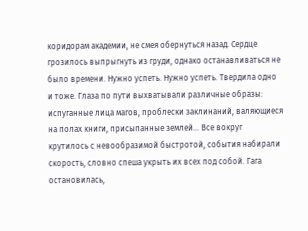коридорам академии, не смея обернуться назад. Сердце грозилось выпрыгнуть из груди, однако останавливаться не было времени. Нужно успеть. Нужно успеть. Твердила одно и тоже. Глаза по пути выхватывали различные образы: испуганные лица магов, проблески заклинаний, валяющиеся на полах книги, присыпанные землей… Все вокруг крутилось с невообразимой быстротой, события набирали скорость, словно спеша укрыть их всех под собой. Гага остановилась,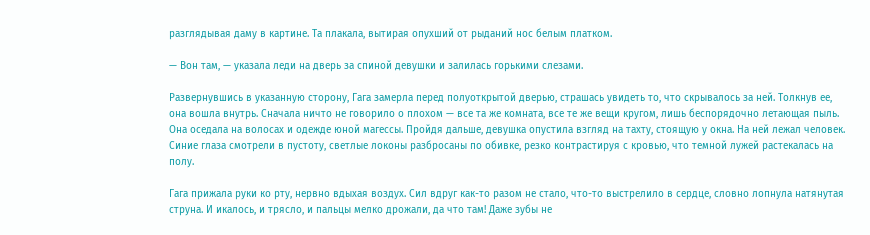разглядывая даму в картине. Та плакала, вытирая опухший от рыданий нос белым платком.

— Вон там, — указала леди на дверь за спиной девушки и залилась горькими слезами.

Развернувшись в указанную сторону, Гага замерла перед полуоткрытой дверью, страшась увидеть то, что скрывалось за ней. Толкнув ее, она вошла внутрь. Сначала ничто не говорило о плохом — все та же комната, все те же вещи кругом, лишь беспорядочно летающая пыль. Она оседала на волосах и одежде юной магессы. Пройдя дальше, девушка опустила взгляд на тахту, стоящую у окна. На ней лежал человек. Синие глаза смотрели в пустоту, светлые локоны разбросаны по обивке, резко контрастируя с кровью, что темной лужей растекалась на полу.

Гага прижала руки ко рту, нервно вдыхая воздух. Сил вдруг как-то разом не стало, что-то выстрелило в сердце, словно лопнула натянутая струна. И икалось, и трясло, и пальцы мелко дрожали, да что там! Даже зубы не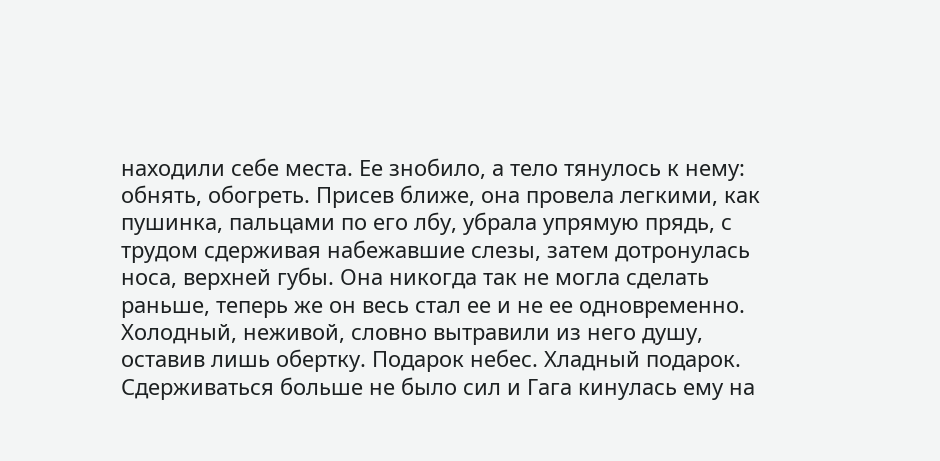находили себе места. Ее знобило, а тело тянулось к нему: обнять, обогреть. Присев ближе, она провела легкими, как пушинка, пальцами по его лбу, убрала упрямую прядь, с трудом сдерживая набежавшие слезы, затем дотронулась носа, верхней губы. Она никогда так не могла сделать раньше, теперь же он весь стал ее и не ее одновременно. Холодный, неживой, словно вытравили из него душу, оставив лишь обертку. Подарок небес. Хладный подарок. Сдерживаться больше не было сил и Гага кинулась ему на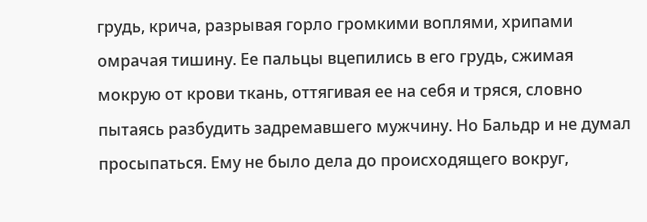грудь, крича, разрывая горло громкими воплями, хрипами омрачая тишину. Ее пальцы вцепились в его грудь, сжимая мокрую от крови ткань, оттягивая ее на себя и тряся, словно пытаясь разбудить задремавшего мужчину. Но Бальдр и не думал просыпаться. Ему не было дела до происходящего вокруг,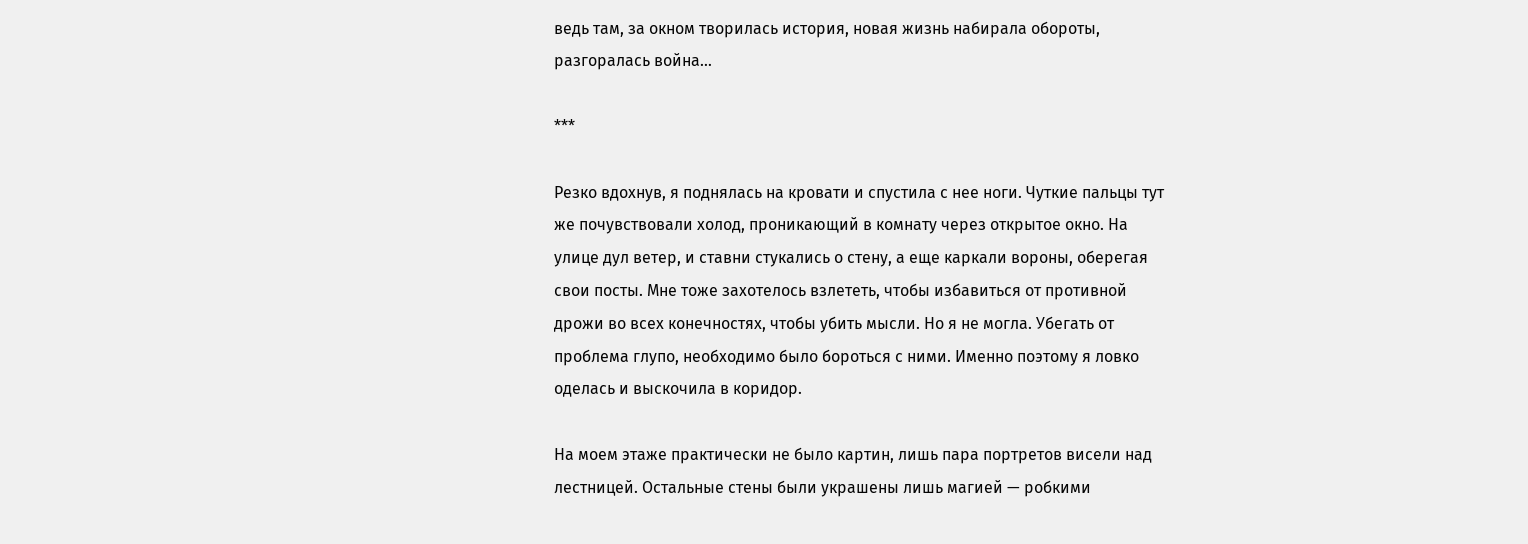ведь там, за окном творилась история, новая жизнь набирала обороты, разгоралась война…

***

Резко вдохнув, я поднялась на кровати и спустила с нее ноги. Чуткие пальцы тут же почувствовали холод, проникающий в комнату через открытое окно. На улице дул ветер, и ставни стукались о стену, а еще каркали вороны, оберегая свои посты. Мне тоже захотелось взлететь, чтобы избавиться от противной дрожи во всех конечностях, чтобы убить мысли. Но я не могла. Убегать от проблема глупо, необходимо было бороться с ними. Именно поэтому я ловко оделась и выскочила в коридор.

На моем этаже практически не было картин, лишь пара портретов висели над лестницей. Остальные стены были украшены лишь магией — робкими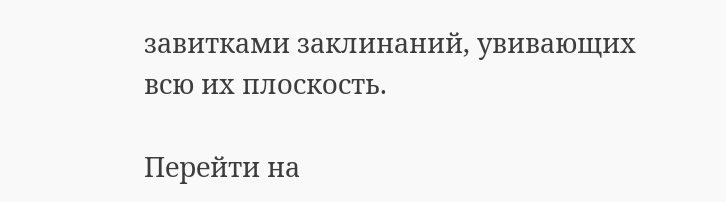завитками заклинаний, увивающих всю их плоскость.

Перейти на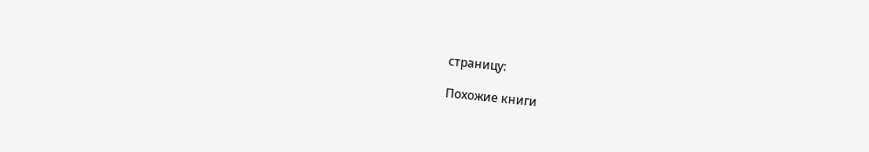страницу:

Похожие книги